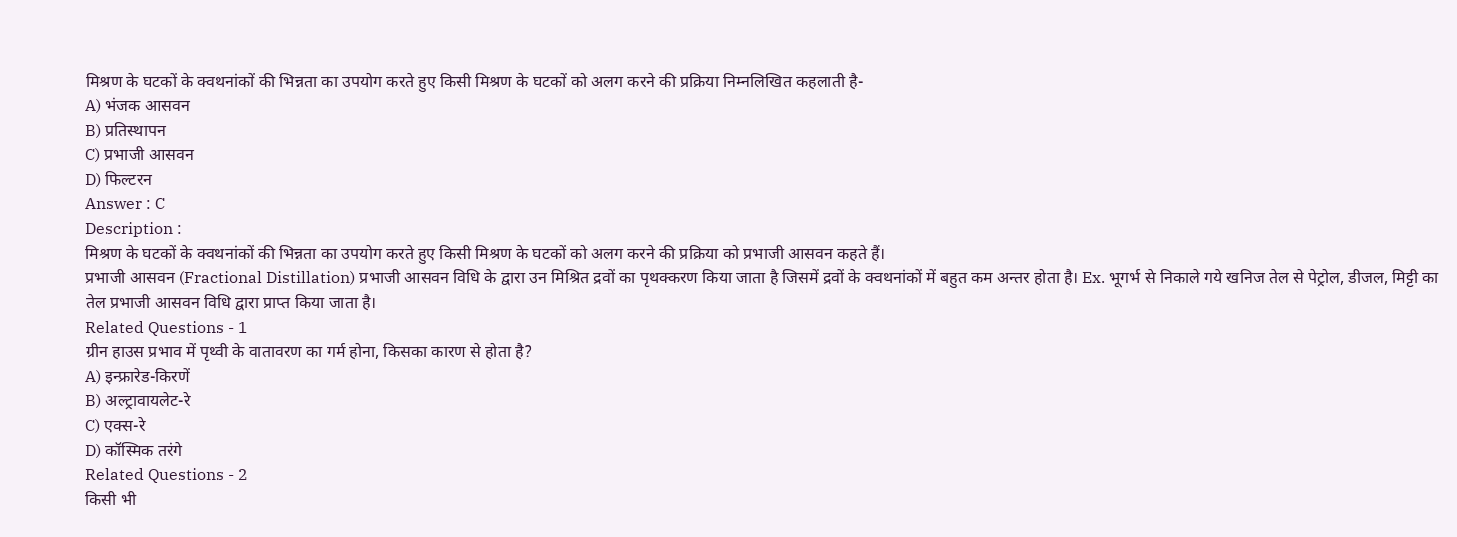मिश्रण के घटकों के क्वथनांकों की भिन्नता का उपयोग करते हुए किसी मिश्रण के घटकों को अलग करने की प्रक्रिया निम्नलिखित कहलाती है-
A) भंजक आसवन
B) प्रतिस्थापन
C) प्रभाजी आसवन
D) फिल्टरन
Answer : C
Description :
मिश्रण के घटकों के क्वथनांकों की भिन्नता का उपयोग करते हुए किसी मिश्रण के घटकों को अलग करने की प्रक्रिया को प्रभाजी आसवन कहते हैं।
प्रभाजी आसवन (Fractional Distillation) प्रभाजी आसवन विधि के द्वारा उन मिश्रित द्रवों का पृथक्करण किया जाता है जिसमें द्रवों के क्वथनांकों में बहुत कम अन्तर होता है। Ex. भूगर्भ से निकाले गये खनिज तेल से पेट्रोल, डीजल, मिट्टी का तेल प्रभाजी आसवन विधि द्वारा प्राप्त किया जाता है।
Related Questions - 1
ग्रीन हाउस प्रभाव में पृथ्वी के वातावरण का गर्म होना, किसका कारण से होता है?
A) इन्फ्रारेड-किरणें
B) अल्ट्रावायलेट-रे
C) एक्स-रे
D) कॉस्मिक तरंगे
Related Questions - 2
किसी भी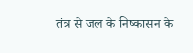तंत्र से जल के निष्कासन के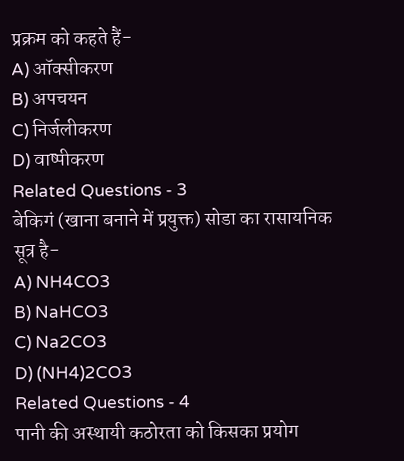प्रक्रम को कहते हैं-
A) ऑक्सीकरण
B) अपचयन
C) निर्जलीकरण
D) वाष्पीकरण
Related Questions - 3
बेकिगं (खाना बनाने में प्रयुक्त) सोडा का रासायनिक सूत्र है-
A) NH4CO3
B) NaHCO3
C) Na2CO3
D) (NH4)2CO3
Related Questions - 4
पानी की अस्थायी कठोरता को किसका प्रयोग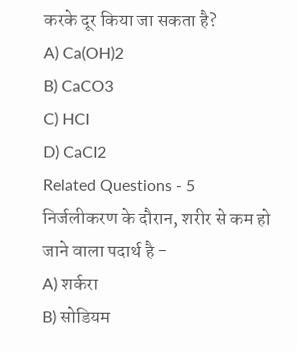करके दूर किया जा सकता है?
A) Ca(OH)2
B) CaCO3
C) HCI
D) CaCI2
Related Questions - 5
निर्जलीकरण के दौरान, शरीर से कम हो जाने वाला पदार्थ है -
A) शर्करा
B) सोडियम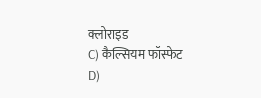क्लोराइड
C) कैल्सियम फॉस्फेट
D)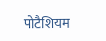पोटैशियम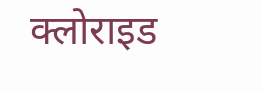क्लोराइड